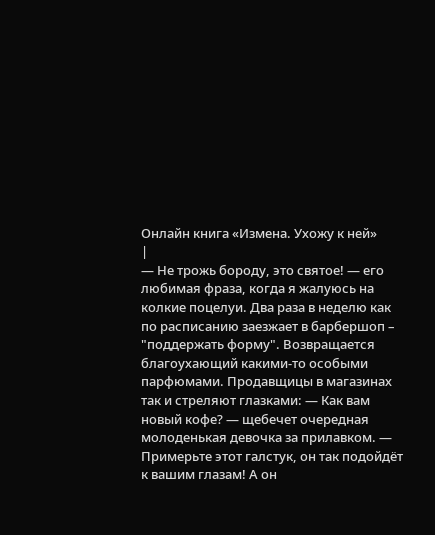Онлайн книга «Измена. Ухожу к ней»
|
— Не трожь бороду, это святое! — его любимая фраза, когда я жалуюсь на колкие поцелуи. Два раза в неделю как по расписанию заезжает в барбершоп – "поддержать форму". Возвращается благоухающий какими-то особыми парфюмами. Продавщицы в магазинах так и стреляют глазками: — Как вам новый кофе? — щебечет очередная молоденькая девочка за прилавком. — Примерьте этот галстук, он так подойдёт к вашим глазам! А он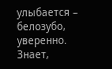улыбается – белозубо, уверенно. Знает,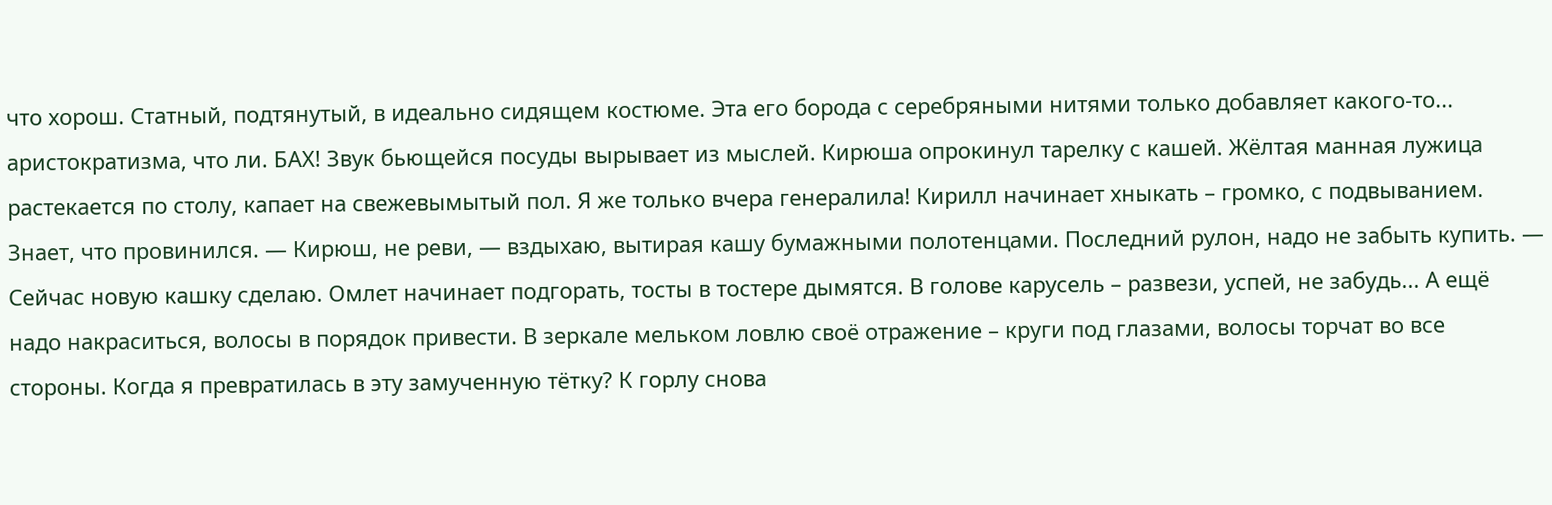что хорош. Статный, подтянутый, в идеально сидящем костюме. Эта его борода с серебряными нитями только добавляет какого-то... аристократизма, что ли. БАХ! Звук бьющейся посуды вырывает из мыслей. Кирюша опрокинул тарелку с кашей. Жёлтая манная лужица растекается по столу, капает на свежевымытый пол. Я же только вчера генералила! Кирилл начинает хныкать – громко, с подвыванием. Знает, что провинился. — Кирюш, не реви, — вздыхаю, вытирая кашу бумажными полотенцами. Последний рулон, надо не забыть купить. — Сейчас новую кашку сделаю. Омлет начинает подгорать, тосты в тостере дымятся. В голове карусель – развези, успей, не забудь... А ещё надо накраситься, волосы в порядок привести. В зеркале мельком ловлю своё отражение – круги под глазами, волосы торчат во все стороны. Когда я превратилась в эту замученную тётку? К горлу снова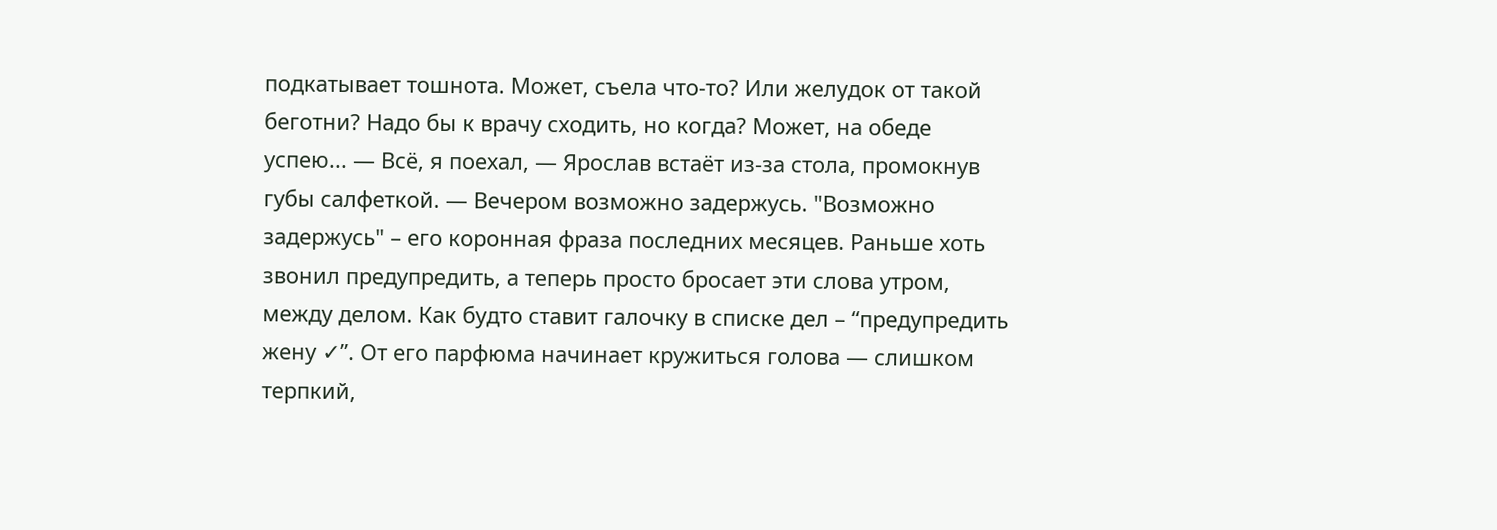подкатывает тошнота. Может, съела что-то? Или желудок от такой беготни? Надо бы к врачу сходить, но когда? Может, на обеде успею... — Всё, я поехал, — Ярослав встаёт из-за стола, промокнув губы салфеткой. — Вечером возможно задержусь. "Возможно задержусь" – его коронная фраза последних месяцев. Раньше хоть звонил предупредить, а теперь просто бросает эти слова утром, между делом. Как будто ставит галочку в списке дел – “предупредить жену ✓”. От его парфюма начинает кружиться голова — слишком терпкий,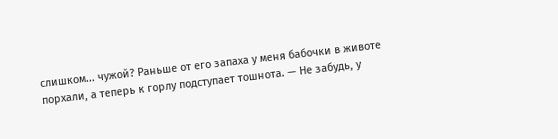слишком... чужой? Раньше от его запаха у меня бабочки в животе порхали, а теперь к горлу подступает тошнота. — Не забудь, у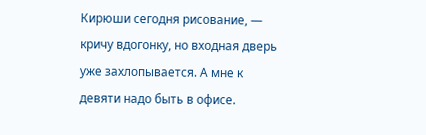Кирюши сегодня рисование, — кричу вдогонку, но входная дверь уже захлопывается. А мне к девяти надо быть в офисе.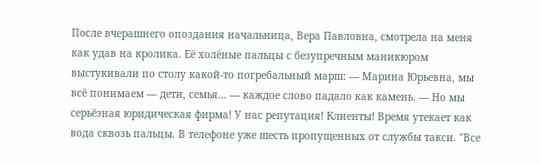После вчерашнего опоздания начальница, Вера Павловна, смотрела на меня как удав на кролика. Её холёные пальцы с безупречным маникюром выстукивали по столу какой-то погребальный марш: — Марина Юрьевна, мы всё понимаем — дети, семья... — каждое слово падало как камень. — Но мы серьёзная юридическая фирма! У нас репутация! Клиенты! Время утекает как вода сквозь пальцы. В телефоне уже шесть пропущенных от службы такси. "Все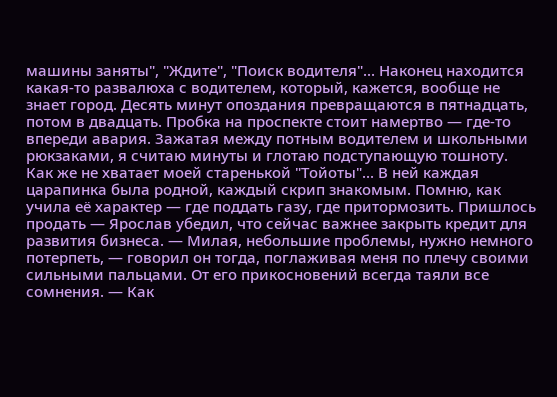машины заняты", "Ждите", "Поиск водителя"... Наконец находится какая-то развалюха с водителем, который, кажется, вообще не знает город. Десять минут опоздания превращаются в пятнадцать, потом в двадцать. Пробка на проспекте стоит намертво — где-то впереди авария. Зажатая между потным водителем и школьными рюкзаками, я считаю минуты и глотаю подступающую тошноту. Как же не хватает моей старенькой "Тойоты"... В ней каждая царапинка была родной, каждый скрип знакомым. Помню, как учила её характер — где поддать газу, где притормозить. Пришлось продать — Ярослав убедил, что сейчас важнее закрыть кредит для развития бизнеса. — Милая, небольшие проблемы, нужно немного потерпеть, — говорил он тогда, поглаживая меня по плечу своими сильными пальцами. От его прикосновений всегда таяли все сомнения. — Как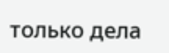только дела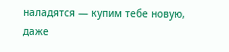наладятся — купим тебе новую, даже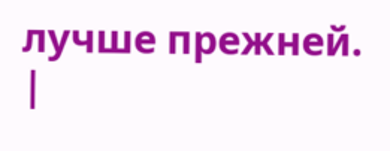лучше прежней. |